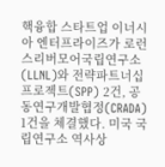핵융합 스타트업 이너시아 엔터프라이즈가 로런스리버모어국립연구소(LLNL)와 전략파트너십 프로젝트(SPP) 2건, 공동연구개발협정(CRADA) 1건을 체결했다. 미국 국립연구소 역사상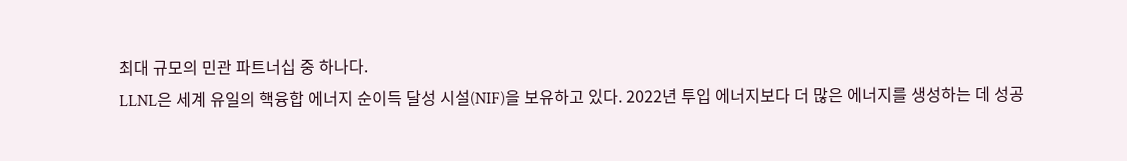최대 규모의 민관 파트너십 중 하나다.
LLNL은 세계 유일의 핵융합 에너지 순이득 달성 시설(NIF)을 보유하고 있다. 2022년 투입 에너지보다 더 많은 에너지를 생성하는 데 성공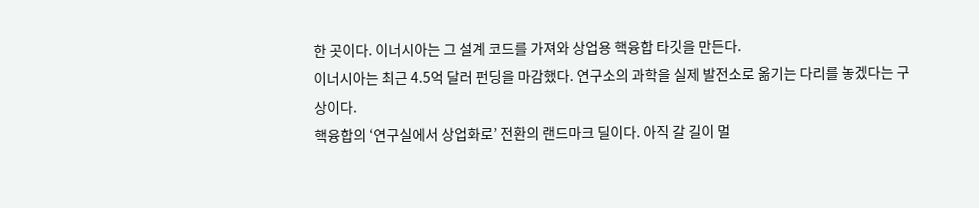한 곳이다. 이너시아는 그 설계 코드를 가져와 상업용 핵융합 타깃을 만든다.
이너시아는 최근 4.5억 달러 펀딩을 마감했다. 연구소의 과학을 실제 발전소로 옮기는 다리를 놓겠다는 구상이다.
핵융합의 ‘연구실에서 상업화로’ 전환의 랜드마크 딜이다. 아직 갈 길이 멀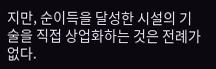지만, 순이득을 달성한 시설의 기술을 직접 상업화하는 것은 전례가 없다.